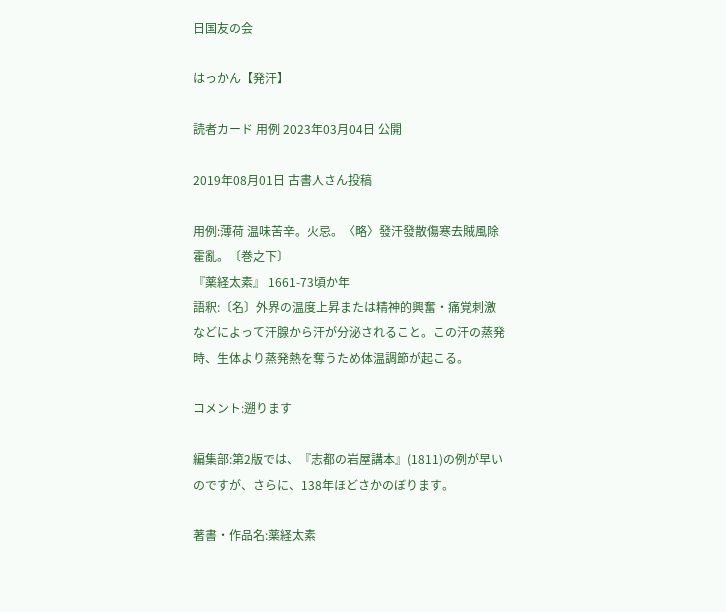日国友の会

はっかん【発汗】

読者カード 用例 2023年03月04日 公開

2019年08月01日 古書人さん投稿

用例:薄荷 温味苦辛。火忌。〈略〉發汗發散傷寒去賊風除霍亂。〔巻之下〕
『薬経太素』 1661-73頃か年
語釈:〔名〕外界の温度上昇または精神的興奮・痛覚刺激などによって汗腺から汗が分泌されること。この汗の蒸発時、生体より蒸発熱を奪うため体温調節が起こる。

コメント:遡ります

編集部:第2版では、『志都の岩屋講本』(1811)の例が早いのですが、さらに、138年ほどさかのぼります。

著書・作品名:薬経太素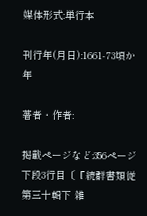媒体形式:単行本

刊行年(月日):1661-73頃か年

著者・作者:

掲載ページなど:356ページ下段3行目〔『続群書類従 第三十輯下 雑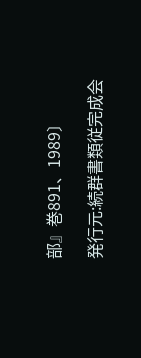部』巻891、1989〕

発行元:続群書類従完成会